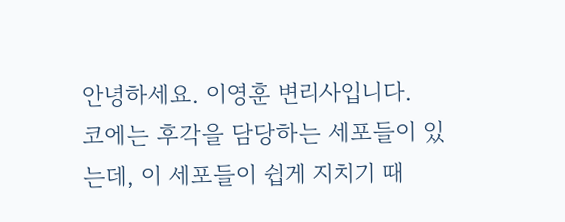안녕하세요. 이영훈 변리사입니다.
코에는 후각을 담당하는 세포들이 있는데, 이 세포들이 쉽게 지치기 때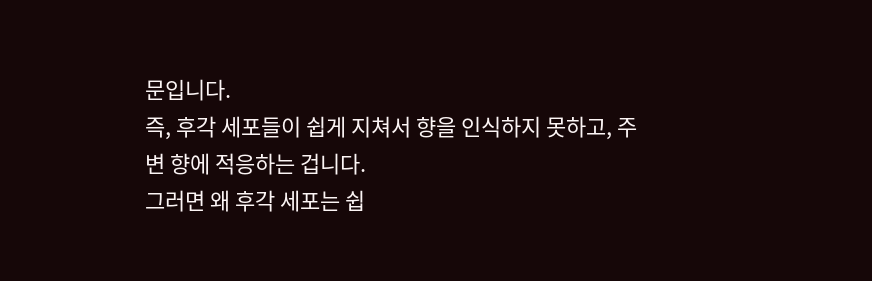문입니다.
즉, 후각 세포들이 쉽게 지쳐서 향을 인식하지 못하고, 주변 향에 적응하는 겁니다.
그러면 왜 후각 세포는 쉽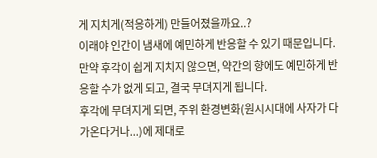게 지치게(적응하게) 만들어졌을까요..?
이래야 인간이 냄새에 예민하게 반응할 수 있기 때문입니다.
만약 후각이 쉽게 지치지 않으면, 약간의 향에도 예민하게 반응할 수가 없게 되고, 결국 무뎌지게 됩니다.
후각에 무뎌지게 되면, 주위 환경변화(원시시대에 사자가 다가온다거나...)에 제대로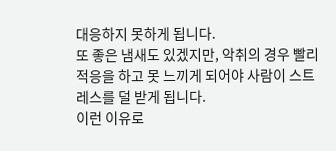대응하지 못하게 됩니다.
또 좋은 냄새도 있겠지만, 악취의 경우 빨리 적응을 하고 못 느끼게 되어야 사람이 스트레스를 덜 받게 됩니다.
이런 이유로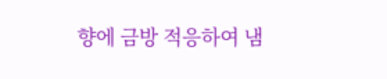향에 금방 적응하여 냄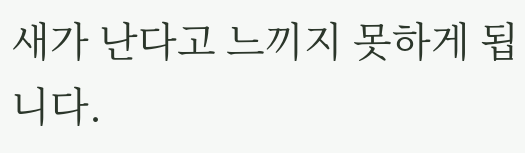새가 난다고 느끼지 못하게 됩니다.